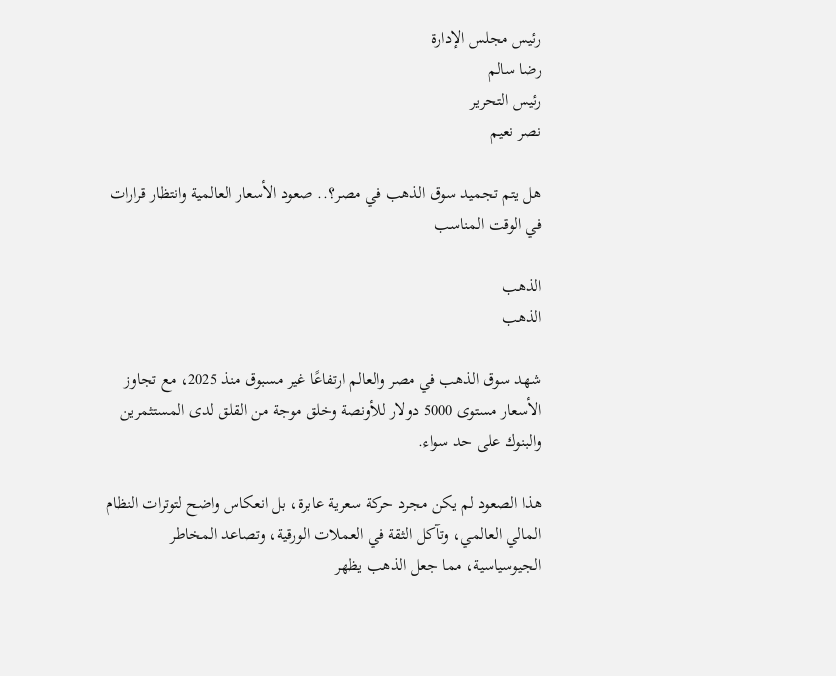رئيس مجلس الإدارة
رضا سالم
رئيس التحرير
نصر نعيم

هل يتم تجميد سوق الذهب في مصر؟.. صعود الأسعار العالمية وانتظار قرارات في الوقت المناسب

الذهب
الذهب

شهد سوق الذهب في مصر والعالم ارتفاعًا غير مسبوق منذ 2025، مع تجاوز الأسعار مستوى 5000 دولار للأونصة وخلق موجة من القلق لدى المستثمرين والبنوك على حد سواء.

هذا الصعود لم يكن مجرد حركة سعرية عابرة، بل انعكاس واضح لتوترات النظام المالي العالمي، وتآكل الثقة في العملات الورقية، وتصاعد المخاطر الجيوسياسية، مما جعل الذهب يظهر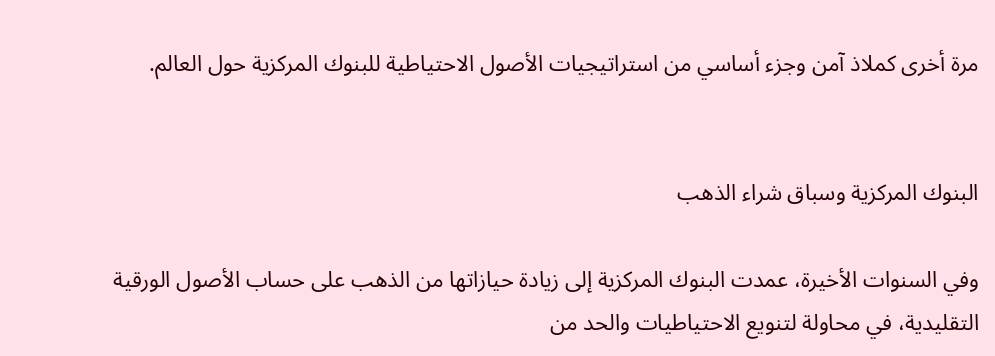مرة أخرى كملاذ آمن وجزء أساسي من استراتيجيات الأصول الاحتياطية للبنوك المركزية حول العالم.


البنوك المركزية وسباق شراء الذهب

وفي السنوات الأخيرة، عمدت البنوك المركزية إلى زيادة حيازاتها من الذهب على حساب الأصول الورقية التقليدية، في محاولة لتنويع الاحتياطيات والحد من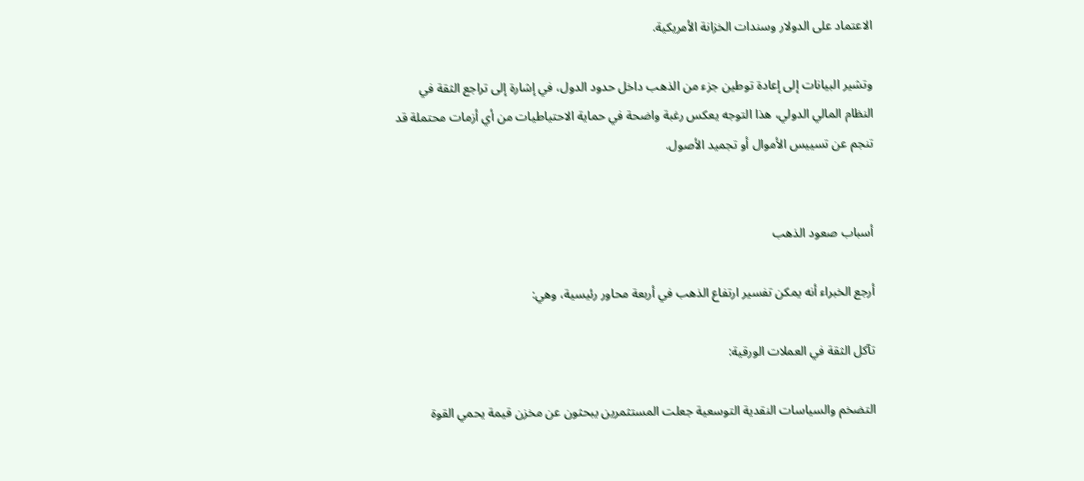الاعتماد على الدولار وسندات الخزانة الأمريكية.

وتشير البيانات إلى إعادة توطين جزء من الذهب داخل حدود الدول، في إشارة إلى تراجع الثقة في النظام المالي الدولي، هذا التوجه يعكس رغبة واضحة في حماية الاحتياطيات من أي أزمات محتملة قد تنجم عن تسييس الأموال أو تجميد الأصول.


أسباب صعود الذهب

أرجع الخبراء أنه يمكن تفسير ارتفاع الذهب في أربعة محاور رئيسية، وهي:

تآكل الثقة في العملات الورقية:

التضخم والسياسات النقدية التوسعية جعلت المستثمرين يبحثون عن مخزن قيمة يحمي القوة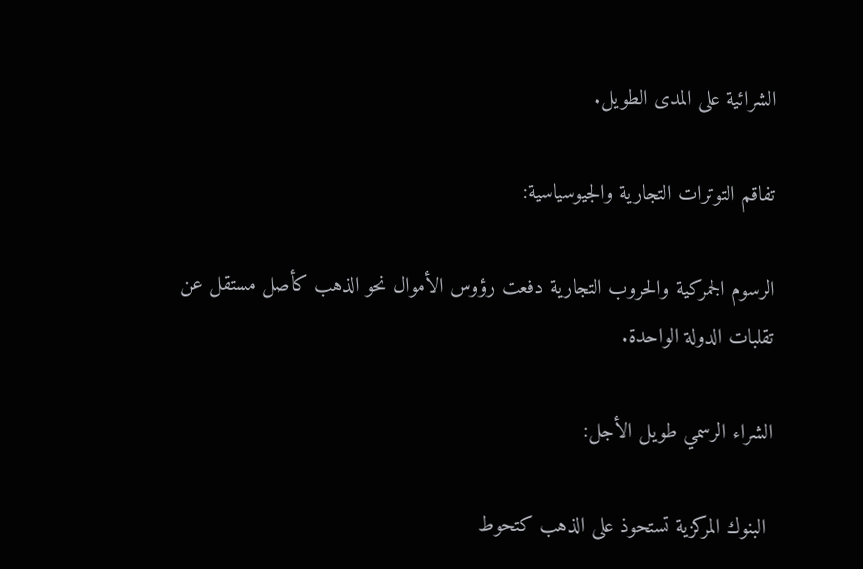الشرائية على المدى الطويل.

تفاقم التوترات التجارية والجيوسياسية:

الرسوم الجمركية والحروب التجارية دفعت رؤوس الأموال نحو الذهب كأصل مستقل عن تقلبات الدولة الواحدة.

الشراء الرسمي طويل الأجل:

 البنوك المركزية تستحوذ على الذهب كتحوط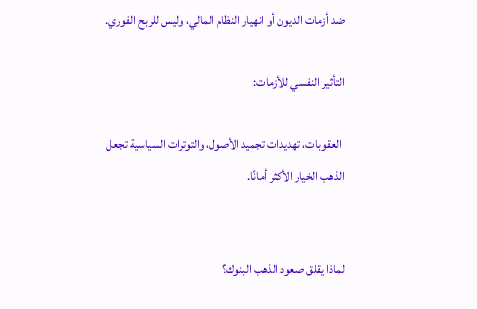ضد أزمات الديون أو انهيار النظام المالي، وليس للربح الفوري.

التأثير النفسي للأزمات:

 العقوبات، تهديدات تجميد الأصول، والتوترات السياسية تجعل الذهب الخيار الأكثر أمانًا.


لماذا يقلق صعود الذهب البنوك؟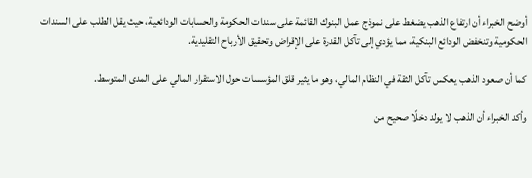أوضح الخبراء أن ارتفاع الذهب يضغط على نموذج عمل البنوك القائمة على سندات الحكومة والحسابات الودائعية، حيث يقل الطلب على السندات الحكومية وتنخفض الودائع البنكية، مما يؤدي إلى تآكل القدرة على الإقراض وتحقيق الأرباح التقليدية.

كما أن صعود الذهب يعكس تآكل الثقة في النظام المالي، وهو ما يثير قلق المؤسسات حول الاستقرار المالي على المدى المتوسط.

وأكد الخبراء أن الذهب لا يولد دخلًا صحيح من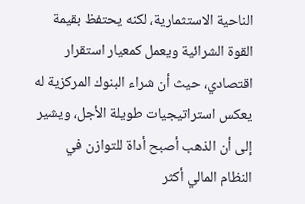الناحية الاستثمارية، لكنه يحتفظ بقيمة القوة الشرائية ويعمل كمعيار استقرار اقتصادي، حيث أن شراء البنوك المركزية له يعكس استراتيجيات طويلة الأجل، ويشير إلى أن الذهب أصبح أداة للتوازن في النظام المالي أكثر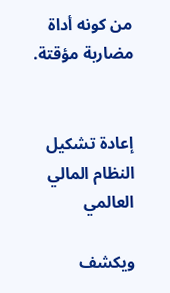من كونه أداة مضاربة مؤقتة.


إعادة تشكيل النظام المالي العالمي

ويكشف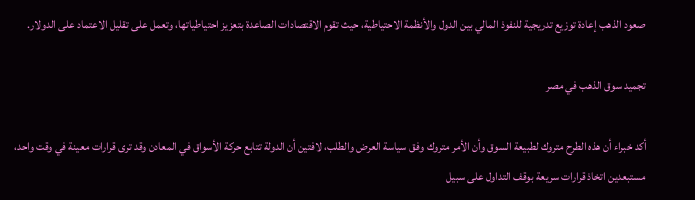صعود الذهب إعادة توزيع تدريجية للنفوذ المالي بين الدول والأنظمة الاحتياطية، حيث تقوم الاقتصادات الصاعدة بتعزيز احتياطياتها، وتعمل على تقليل الاعتماد على الدولار.

تجميد سوق الذهب في مصر

أكد خبراء أن هذه الطرح متروك لطبيعة السوق وأن الأمر متروك وفق سياسة العرض والطلب، لافتين أن الدولة تتابع حركة الأسواق في المعادن وقد ترى قرارات معينة في وقت واحد، مستبعدين اتخاذ قرارات سريعة بوقف التداول على سبيل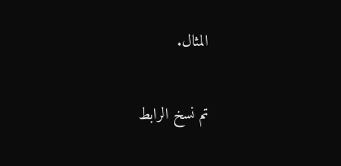المثال.

تم نسخ الرابط